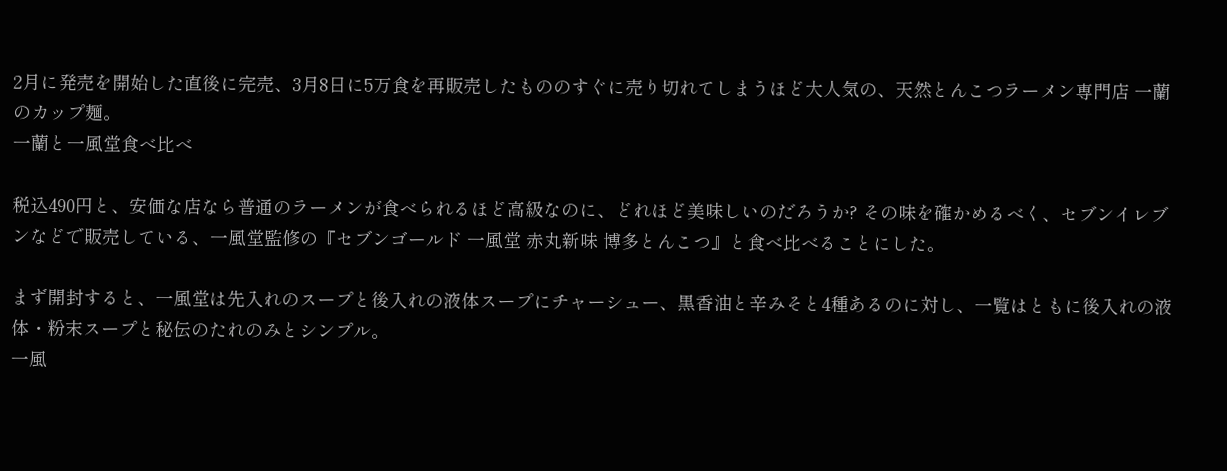2月に発売を開始した直後に完売、3月8日に5万食を再販売したもののすぐに売り切れてしまうほど大人気の、天然とんこつラーメン専門店 一蘭のカップ麺。
一蘭と一風堂食べ比べ

税込490円と、安価な店なら普通のラーメンが食べられるほど高級なのに、どれほど美味しいのだろうか? その味を確かめるべく、セブンイレブンなどで販売している、一風堂監修の『セブンゴールド 一風堂 赤丸新味 博多とんこつ』と食べ比べることにした。

まず開封すると、一風堂は先入れのスープと後入れの液体スープにチャーシュー、黒香油と辛みそと4種あるのに対し、一覧はともに後入れの液体・粉末スープと秘伝のたれのみとシンプル。
一風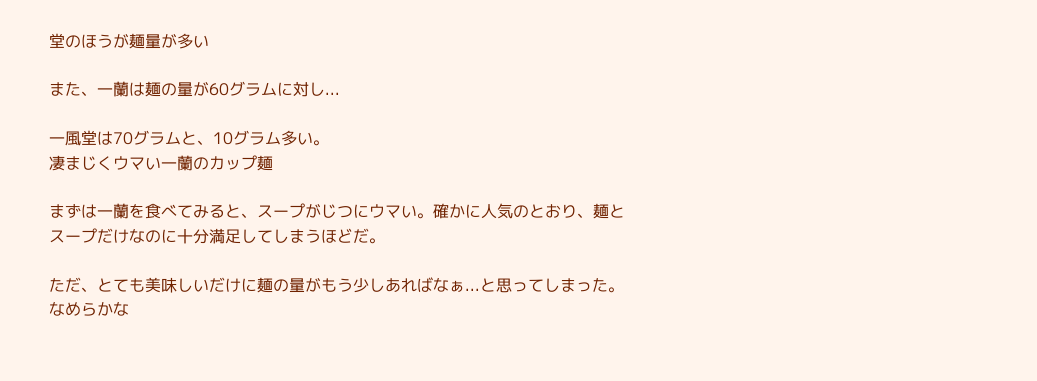堂のほうが麺量が多い

また、一蘭は麺の量が60グラムに対し...

一風堂は70グラムと、10グラム多い。
凄まじくウマい一蘭のカップ麺

まずは一蘭を食べてみると、スープがじつにウマい。確かに人気のとおり、麺とスープだけなのに十分満足してしまうほどだ。

ただ、とても美味しいだけに麺の量がもう少しあればなぁ...と思ってしまった。なめらかな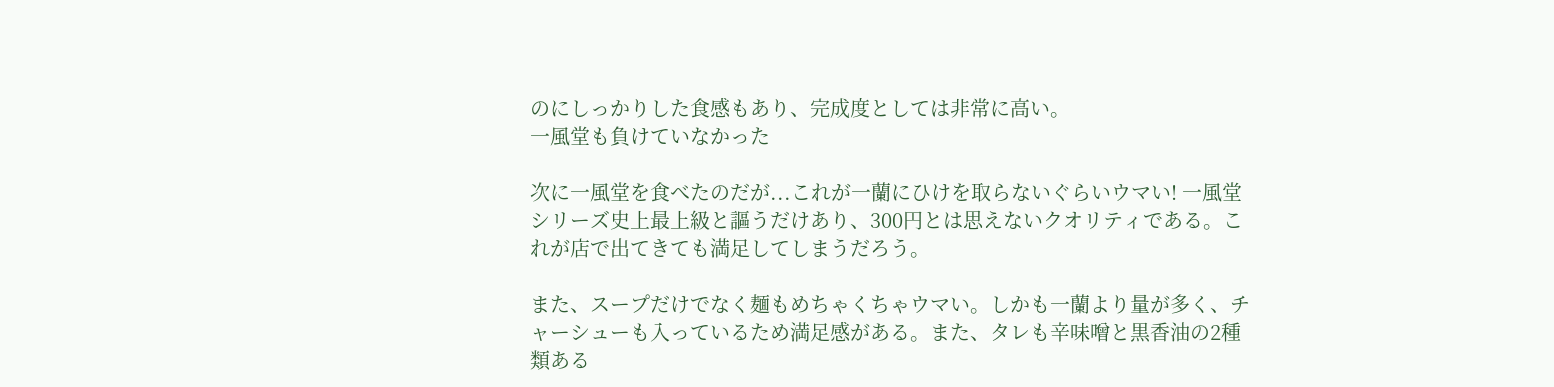のにしっかりした食感もあり、完成度としては非常に高い。
一風堂も負けていなかった

次に一風堂を食べたのだが...これが一蘭にひけを取らないぐらいウマい! 一風堂シリーズ史上最上級と謳うだけあり、300円とは思えないクオリティである。これが店で出てきても満足してしまうだろう。

また、スープだけでなく麺もめちゃくちゃウマい。しかも一蘭より量が多く、チャーシューも入っているため満足感がある。また、タレも辛味噌と黒香油の2種類ある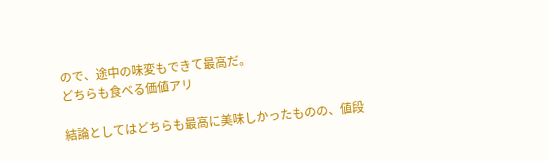ので、途中の味変もできて最高だ。
どちらも食べる価値アリ

結論としてはどちらも最高に美味しかったものの、値段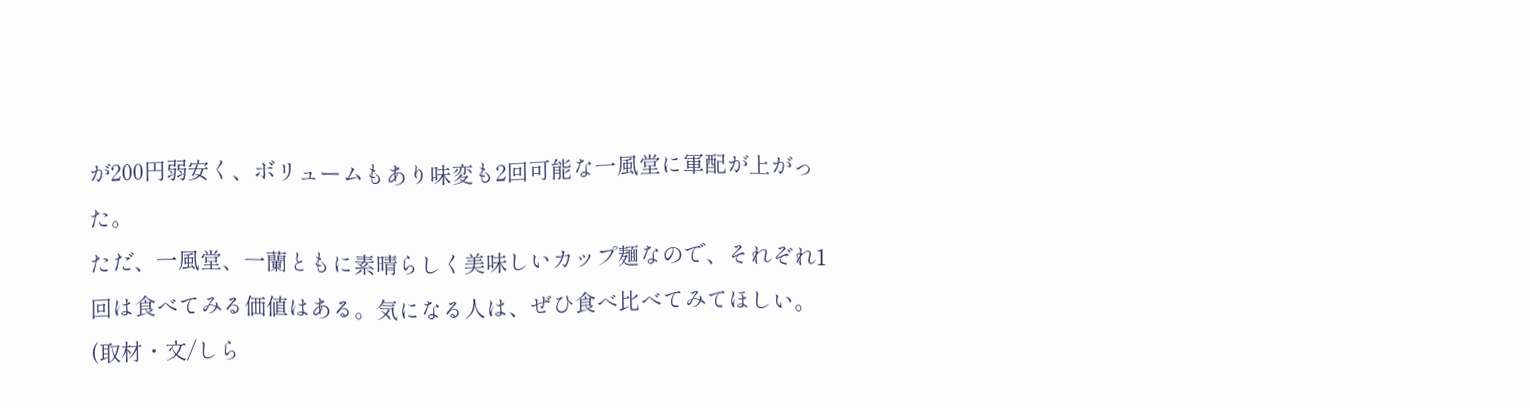が200円弱安く、ボリュームもあり味変も2回可能な一風堂に軍配が上がった。
ただ、一風堂、一蘭ともに素晴らしく美味しいカップ麺なので、それぞれ1回は食べてみる価値はある。気になる人は、ぜひ食べ比べてみてほしい。
(取材・文/しら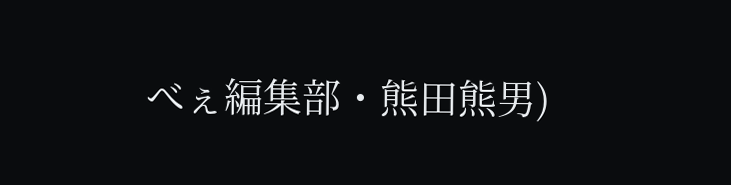べぇ編集部・熊田熊男)